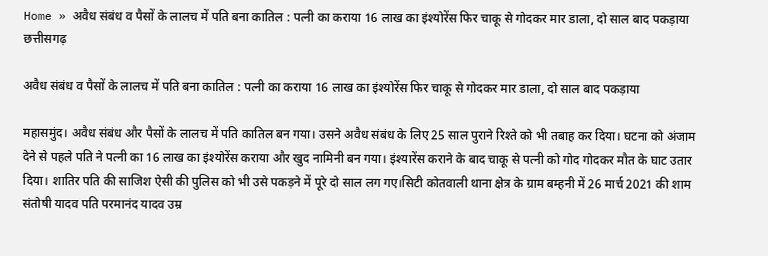Home » अवैध संबंध व पैसों के लालच में पति बना कातिल : पत्नी का कराया 16 लाख का इंश्योरेंस फिर चाकू से गोदकर मार डाला, दो साल बाद पकड़ाया
छत्तीसगढ़

अवैध संबंध व पैसों के लालच में पति बना कातिल : पत्नी का कराया 16 लाख का इंश्योरेंस फिर चाकू से गोदकर मार डाला, दो साल बाद पकड़ाया

महासमुंद। अवैध संबंध और पैसों के लालच में पति कातिल बन गया। उसने अवैध संबंध के लिए 25 साल पुराने रिश्ते को भी तबाह कर दिया। घटना को अंजाम देने से पहले पति ने पत्नी का 16 लाख का इंश्योरेंस कराया और खुद नामिनी बन गया। इंश्यारेंस कराने के बाद चाकू से पत्नी को गोद गोदकर मौत के घाट उतार दिया। शातिर पति की साजिश ऐसी की पुलिस को भी उसे पकड़ने में पूरे दो साल लग गए।सिटी कोतवाली थाना क्षेत्र के ग्राम बम्हनी में 26 मार्च 2021 की शाम संतोषी यादव पति परमानंद यादव उम्र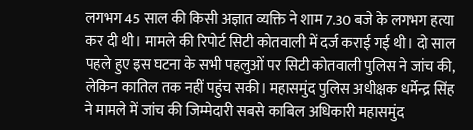लगभग 45 साल की किसी अज्ञात व्यक्ति ने शाम 7.30 बजे के लगभग हत्या कर दी थी। मामले की रिपोर्ट सिटी कोतवाली में दर्ज कराई गई थी। दो साल पहले हुए इस घटना के सभी पहलुओं पर सिटी कोतवाली पुलिस ने जांच की, लेकिन कातिल तक नहीं पहुंच सकी। महासमुंद पुलिस अधीक्षक धर्मेन्द्र सिंह ने मामले में जांच की जिम्मेदारी सबसे काबिल अधिकारी महासमुंद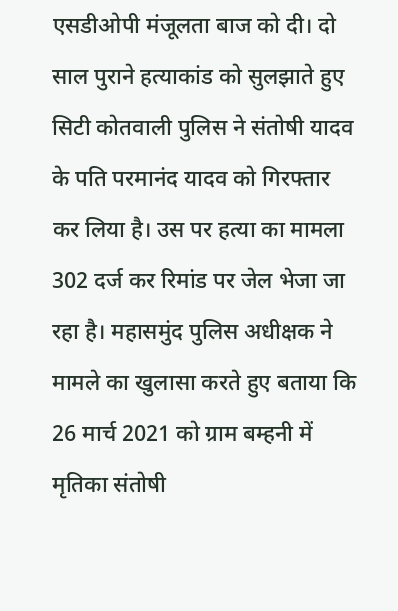एसडीओपी मंजूलता बाज को दी। दो साल पुराने हत्याकांड को सुलझाते हुए सिटी कोतवाली पुलिस ने संतोषी यादव के पति परमानंद यादव को गिरफ्तार कर लिया है। उस पर हत्या का मामला 302 दर्ज कर रिमांड पर जेल भेजा जा रहा है। महासमुंद पुलिस अधीक्षक ने मामले का खुलासा करते हुए बताया कि 26 मार्च 2021 को ग्राम बम्हनी में मृतिका संतोषी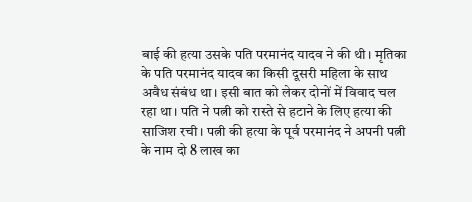बाई की हत्या उसके पति परमानंद यादव ने की थी। मृतिका के पति परमानंद यादव का किसी दूसरी महिला के साथ अवैध संबंध था। इसी बात को लेकर दोनों में विवाद चल रहा था। पति ने पत्नी को रास्ते से हटाने के लिए हत्या की साजिश रची। पत्नी की हत्या के पूर्व परमानंद ने अपनी पत्नी के नाम दो 8 लाख का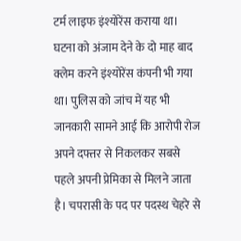टर्म लाइफ इंश्योरेंस कराया था। घटना को अंजाम देने के दो माह बाद क्लेम करने इंश्योरेंस कंपनी भी गया था। पुलिस को जांच में यह भी जानकारी सामने आई कि आरोपी रोज अपने दफ्तर से निकलकर सबसे पहले अपनी प्रेमिका से मिलने जाता है। चपरासी के पद पर पदस्थ चेहरे से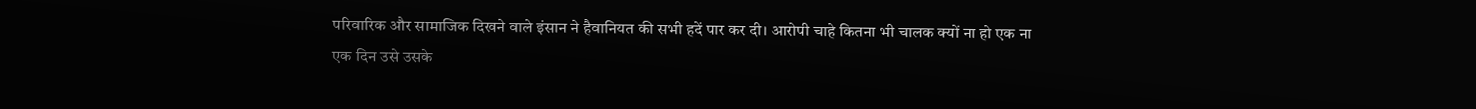परिवारिक और सामाजिक दिखने वाले इंसान ने हैवानियत की सभी हदें पार कर दी। आरोपी चाहे कितना भी चालक क्यों ना हो एक ना एक दिन उसे उसके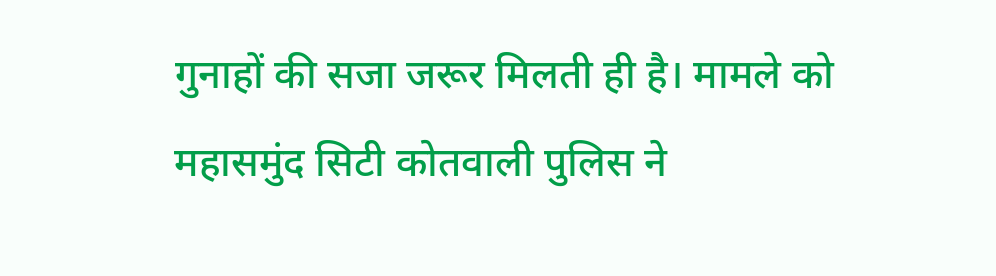गुनाहों की सजा जरूर मिलती ही है। मामले को महासमुंद सिटी कोतवाली पुलिस ने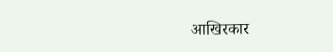आखिरकार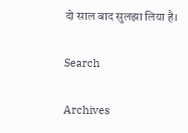दो साल बाद सुलझा लिया है।

Search

Archives